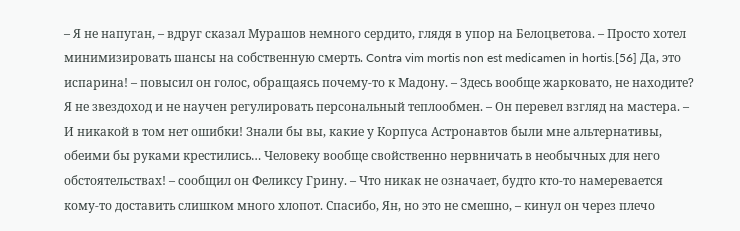– Я не напуган, – вдруг сказал Мурашов немного сердито, глядя в упор на Белоцветова. – Просто хотел минимизировать шансы на собственную смерть. Contra vim mortis non est medicamen in hortis.[56] Да, это испарина! – повысил он голос, обращаясь почему-то к Мадону. – Здесь вообще жарковато, не находите? Я не звездоход и не научен регулировать персональный теплообмен. – Он перевел взгляд на мастера. – И никакой в том нет ошибки! Знали бы вы, какие у Корпуса Астронавтов были мне альтернативы, обеими бы руками крестились… Человеку вообще свойственно нервничать в необычных для него обстоятельствах! – сообщил он Феликсу Грину. – Что никак не означает, будто кто-то намеревается кому-то доставить слишком много хлопот. Спасибо, Ян, но это не смешно, – кинул он через плечо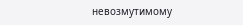невозмутимому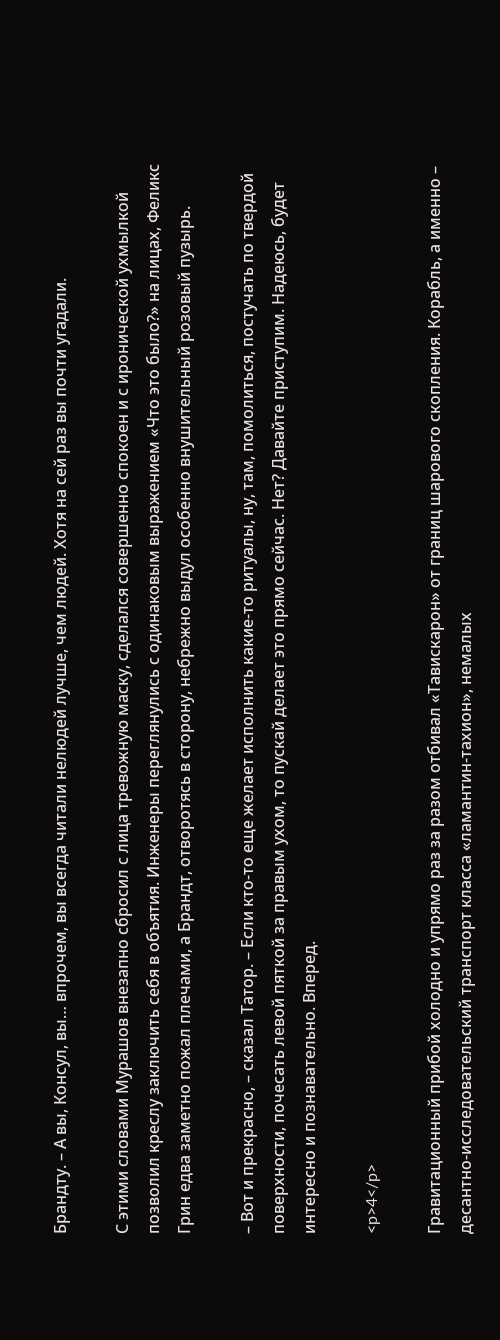Брандту. – А вы, Консул, вы… впрочем, вы всегда читали нелюдей лучше, чем людей. Хотя на сей раз вы почти угадали.

С этими словами Мурашов внезапно сбросил с лица тревожную маску, сделался совершенно спокоен и с иронической ухмылкой позволил креслу заключить себя в объятия. Инженеры переглянулись с одинаковым выражением «Что это было?» на лицах, Феликс Грин едва заметно пожал плечами, а Брандт, отворотясь в сторону, небрежно выдул особенно внушительный розовый пузырь.

– Вот и прекрасно, – сказал Татор. – Если кто-то еще желает исполнить какие-то ритуалы, ну, там, помолиться, постучать по твердой поверхности, почесать левой пяткой за правым ухом, то пускай делает это прямо сейчас. Нет? Давайте приступим. Надеюсь, будет интересно и познавательно. Вперед.

<p>4</p>

Гравитационный прибой холодно и упрямо раз за разом отбивал «Тавискарон» от границ шарового скопления. Корабль, а именно – десантно-исследовательский транспорт класса «ламантин-тахион», немалых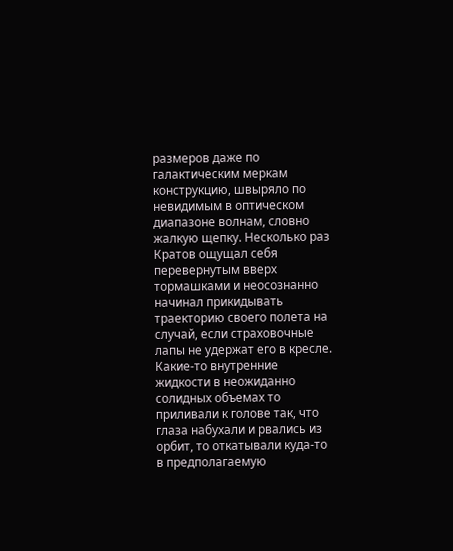размеров даже по галактическим меркам конструкцию, швыряло по невидимым в оптическом диапазоне волнам, словно жалкую щепку. Несколько раз Кратов ощущал себя перевернутым вверх тормашками и неосознанно начинал прикидывать траекторию своего полета на случай, если страховочные лапы не удержат его в кресле. Какие-то внутренние жидкости в неожиданно солидных объемах то приливали к голове так, что глаза набухали и рвались из орбит, то откатывали куда-то в предполагаемую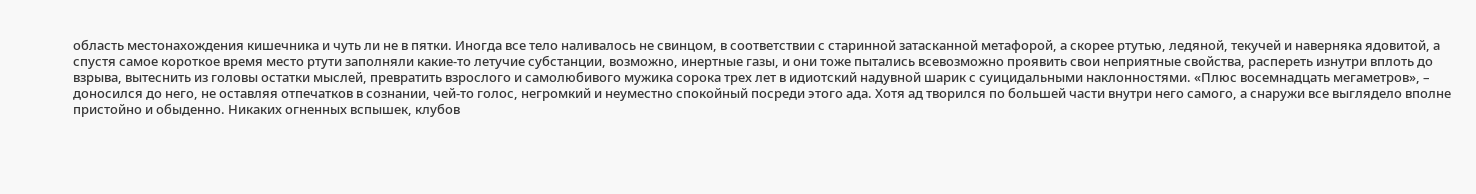область местонахождения кишечника и чуть ли не в пятки. Иногда все тело наливалось не свинцом, в соответствии с старинной затасканной метафорой, а скорее ртутью, ледяной, текучей и наверняка ядовитой, а спустя самое короткое время место ртути заполняли какие-то летучие субстанции, возможно, инертные газы, и они тоже пытались всевозможно проявить свои неприятные свойства, распереть изнутри вплоть до взрыва, вытеснить из головы остатки мыслей, превратить взрослого и самолюбивого мужика сорока трех лет в идиотский надувной шарик с суицидальными наклонностями. «Плюс восемнадцать мегаметров», – доносился до него, не оставляя отпечатков в сознании, чей-то голос, негромкий и неуместно спокойный посреди этого ада. Хотя ад творился по большей части внутри него самого, а снаружи все выглядело вполне пристойно и обыденно. Никаких огненных вспышек, клубов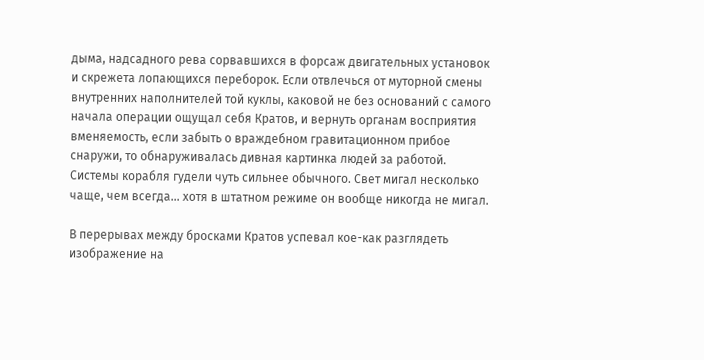дыма, надсадного рева сорвавшихся в форсаж двигательных установок и скрежета лопающихся переборок. Если отвлечься от муторной смены внутренних наполнителей той куклы, каковой не без оснований с самого начала операции ощущал себя Кратов, и вернуть органам восприятия вменяемость, если забыть о враждебном гравитационном прибое снаружи, то обнаруживалась дивная картинка людей за работой. Системы корабля гудели чуть сильнее обычного. Свет мигал несколько чаще, чем всегда… хотя в штатном режиме он вообще никогда не мигал.

В перерывах между бросками Кратов успевал кое-как разглядеть изображение на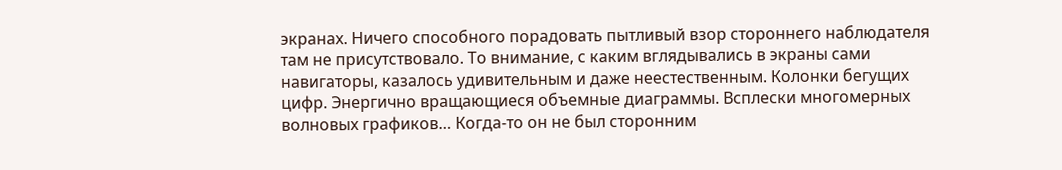экранах. Ничего способного порадовать пытливый взор стороннего наблюдателя там не присутствовало. То внимание, с каким вглядывались в экраны сами навигаторы, казалось удивительным и даже неестественным. Колонки бегущих цифр. Энергично вращающиеся объемные диаграммы. Всплески многомерных волновых графиков… Когда-то он не был сторонним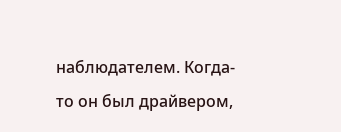наблюдателем. Когда-то он был драйвером,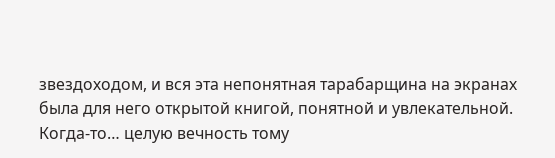звездоходом, и вся эта непонятная тарабарщина на экранах была для него открытой книгой, понятной и увлекательной. Когда-то… целую вечность тому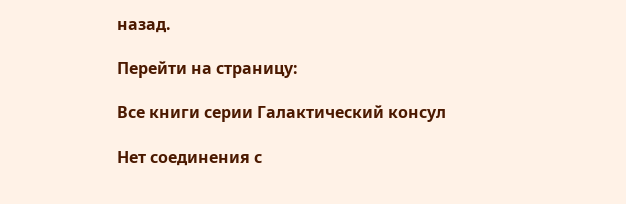назад.

Перейти на страницу:

Все книги серии Галактический консул

Нет соединения с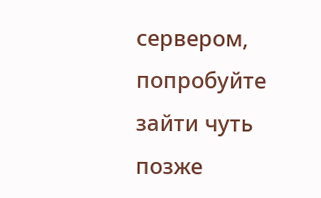сервером, попробуйте зайти чуть позже